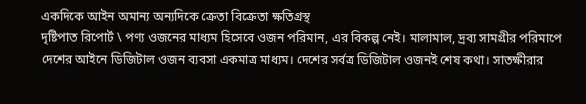একদিকে আইন অমান্য অন্যদিকে ক্রেতা বিক্রেতা ক্ষতিগ্রস্থ
দৃষ্টিপাত রিপোর্ট \ পণ্য ওজনের মাধ্যম হিসেবে ওজন পরিমান, এর বিকল্প নেই। মালামাল, দ্রব্য সামগ্রীর পরিমাপে দেশের আইনে ডিজিটাল ওজন ব্যবসা একমাত্র মাধ্যম। দেশের সর্বত্র ডিজিটাল ওজনই শেষ কথা। সাতক্ষীরার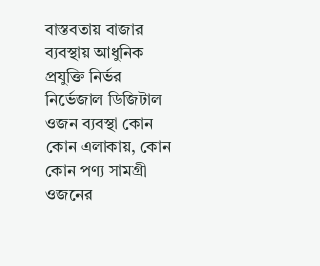বাস্তবতায় বাজার ব্যবস্থায় আধুনিক প্রযুক্তি নির্ভর নির্ভেজাল ডিজিটাল ওজন ব্যবস্থা কোন কোন এলাকায়, কোন কোন পণ্য সামগ্রী ওজনের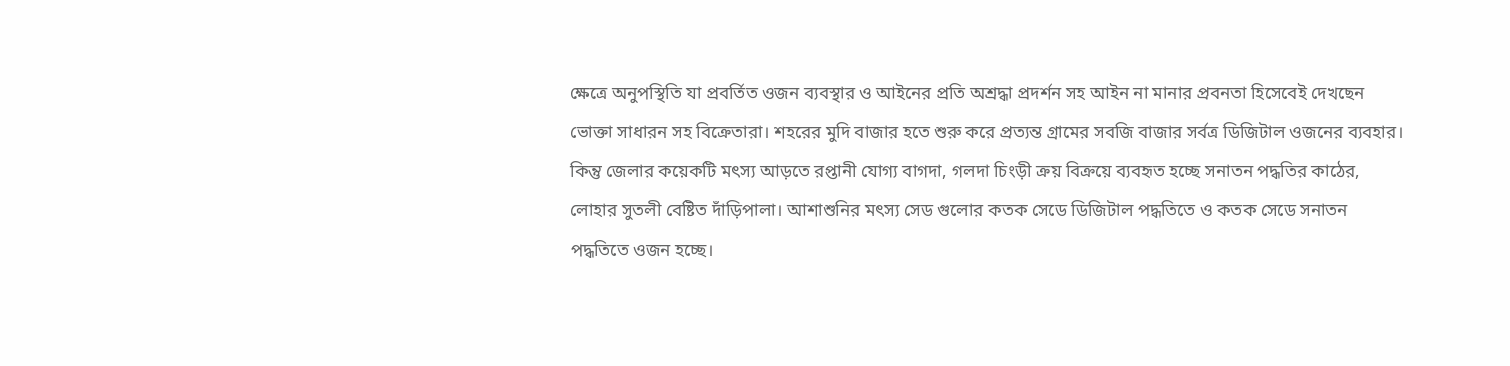ক্ষেত্রে অনুপস্থিতি যা প্রবর্তিত ওজন ব্যবস্থার ও আইনের প্রতি অশ্রদ্ধা প্রদর্শন সহ আইন না মানার প্রবনতা হিসেবেই দেখছেন ভোক্তা সাধারন সহ বিক্রেতারা। শহরের মুদি বাজার হতে শুরু করে প্রত্যন্ত গ্রামের সবজি বাজার সর্বত্র ডিজিটাল ওজনের ব্যবহার। কিন্তু জেলার কয়েকটি মৎস্য আড়তে রপ্তানী যোগ্য বাগদা, গলদা চিংড়ী ক্রয় বিক্রয়ে ব্যবহৃত হচ্ছে সনাতন পদ্ধতির কাঠের, লোহার সুতলী বেষ্টিত দাঁড়িপালা। আশাশুনির মৎস্য সেড গুলোর কতক সেডে ডিজিটাল পদ্ধতিতে ও কতক সেডে সনাতন পদ্ধতিতে ওজন হচ্ছে।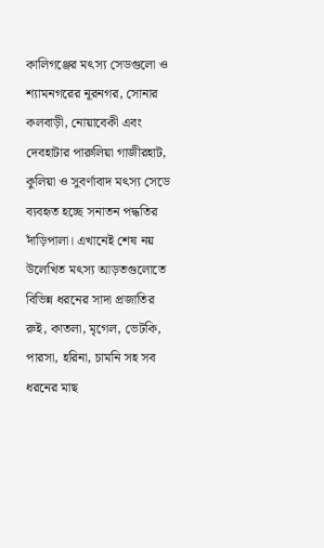কালিগঞ্জের মৎস্য সেডগুলো ও শ্যামনগরের নূরনগর, সোনার কলবাড়ী, নোয়াবেকী এবং দেবহাটার পারুলিয়া গাজীরহাট, কুলিয়া ও সুবর্ণাবাদ মৎস্য সেডে ব্যবহৃত হচ্ছে সনাতন পদ্ধতির দাঁড়িপালা। এখানেই শেষ নয় উলেখিত মৎস্য আড়তগুলোতে বিভিন্ন ধরনের সাদা প্রজাতির রুই, কাতলা, মৃগেল, ভেটকি, পারসা, হরিনা, চামনি সহ সব ধরনের মাছ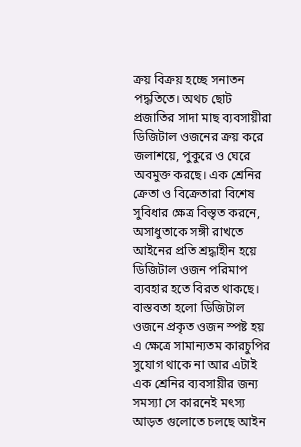ক্রয় বিক্রয় হচ্ছে সনাতন পদ্ধতিতে। অথচ ছোট প্রজাতির সাদা মাছ ব্যবসায়ীরা ডিজিটাল ওজনের ক্রয় করে জলাশয়ে, পুকুরে ও ঘেরে অবমুক্ত করছে। এক শ্রেনির ক্রেতা ও বিক্রেতারা বিশেষ সুবিধার ক্ষেত্র বিস্তৃত করনে, অসাধুতাকে সঙ্গী রাখতে আইনের প্রতি শ্রদ্ধাহীন হয়ে ডিজিটাল ওজন পরিমাপ ব্যবহার হতে বিরত থাকছে। বাস্তবতা হলো ডিজিটাল ওজনে প্রকৃত ওজন স্পষ্ট হয় এ ক্ষেত্রে সামান্যতম কারচুপির সুযোগ থাকে না আর এটাই এক শ্রেনির ব্যবসায়ীর জন্য সমস্যা সে কারনেই মৎস্য আড়ত গুলোতে চলছে আইন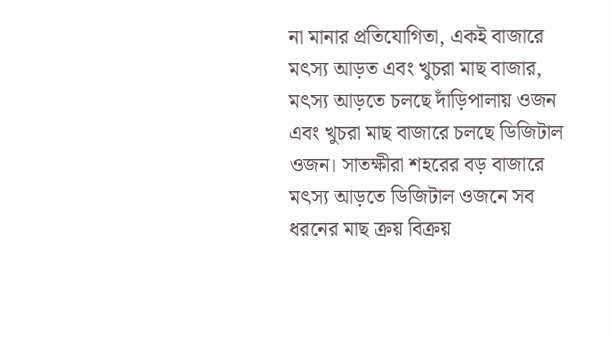না মানার প্রতিযোগিতা, একই বাজারে মৎস্য আড়ত এবং খুচরা মাছ বাজার, মৎস্য আড়তে চলছে দাঁড়িপালায় ওজন এবং খুচরা মাছ বাজারে চলছে ডিজিটাল ওজন। সাতক্ষীরা শহরের বড় বাজারে মৎস্য আড়তে ডিজিটাল ওজনে সব ধরনের মাছ ক্রয় বিক্রয়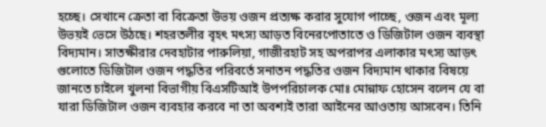হচ্ছে। সেখানে ক্রেতা বা বিক্রেতা উভয় ওজন প্রত্যক্ষ করার সুযোগ পাচ্ছে, ওজন এবং মূল্য উভয়ই ভেসে উঠছে। শহরতলীর বৃহৎ মৎস্য আড়ত বিনেরপোতাতে ও ডিজিটাল ওজন ব্যবস্থা বিদ্যমান। সাতক্ষীরার দেবহাটার পারুলিয়া, গাজীরহাট সহ অপরাপর এলাকার মৎস্য আড়ৎ গুলোতে ডিজিটাল ওজন পদ্ধতির পরিবর্তে সনাতন পদ্ধতির ওজন বিদ্যমান থাকার বিষয়ে জানতে চাইলে খুলনা বিভাগীয় বিএসটিআই উপপরিচালক মোঃ মোন্নাফ হোসেন বলেন যে বা যারা ডিজিটাল ওজন ব্যবহার করবে না তা অবশ্যই তারা আইনের আওতায় আসবেন। তিনি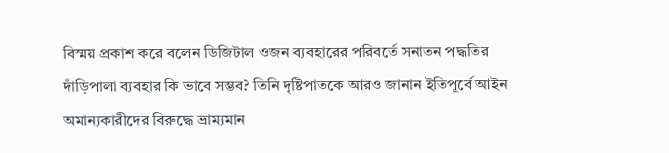বিস্ময় প্রকাশ করে বলেন ডিজিটাল ওজন ব্যবহারের পরিবর্তে সনাতন পদ্ধতির দাঁড়িপালা ব্যবহার কি ভাবে সম্ভব? তিনি দৃষ্টিপাতকে আরও জানান ইতিপূর্বে আইন অমান্যকারীদের বিরুদ্ধে ভ্রাম্যমান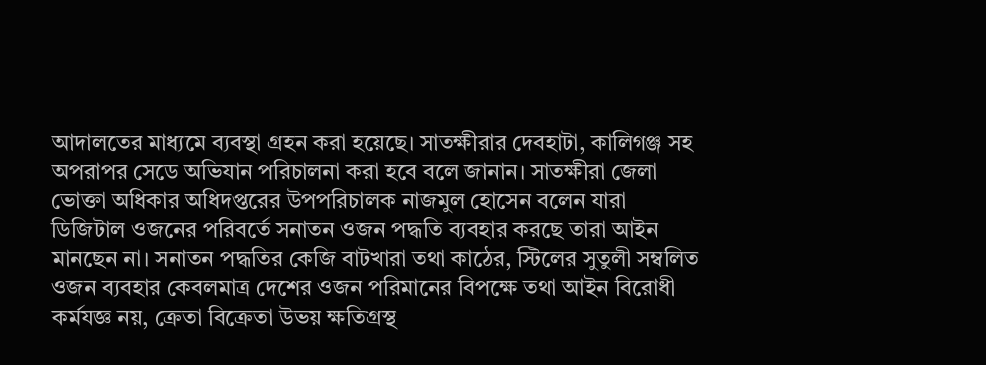আদালতের মাধ্যমে ব্যবস্থা গ্রহন করা হয়েছে। সাতক্ষীরার দেবহাটা, কালিগঞ্জ সহ অপরাপর সেডে অভিযান পরিচালনা করা হবে বলে জানান। সাতক্ষীরা জেলা ভোক্তা অধিকার অধিদপ্তরের উপপরিচালক নাজমুল হোসেন বলেন যারা ডিজিটাল ওজনের পরিবর্তে সনাতন ওজন পদ্ধতি ব্যবহার করছে তারা আইন মানছেন না। সনাতন পদ্ধতির কেজি বাটখারা তথা কাঠের, স্টিলের সুতুলী সম্বলিত ওজন ব্যবহার কেবলমাত্র দেশের ওজন পরিমানের বিপক্ষে তথা আইন বিরোধী কর্মযজ্ঞ নয়, ক্রেতা বিক্রেতা উভয় ক্ষতিগ্রস্থ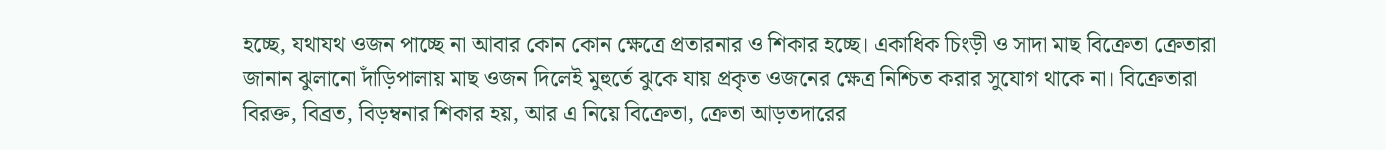হচ্ছে, যথাযথ ওজন পাচ্ছে না আবার কোন কোন ক্ষেত্রে প্রতারনার ও শিকার হচ্ছে। একাধিক চিংড়ী ও সাদা মাছ বিক্রেতা ক্রেতারা জানান ঝুলানো দাঁড়িপালায় মাছ ওজন দিলেই মুহুর্তে ঝুকে যায় প্রকৃত ওজনের ক্ষেত্র নিশ্চিত করার সুযোগ থাকে না। বিক্রেতারা বিরক্ত, বিব্রত, বিড়ম্বনার শিকার হয়, আর এ নিয়ে বিক্রেতা, ক্রেতা আড়তদারের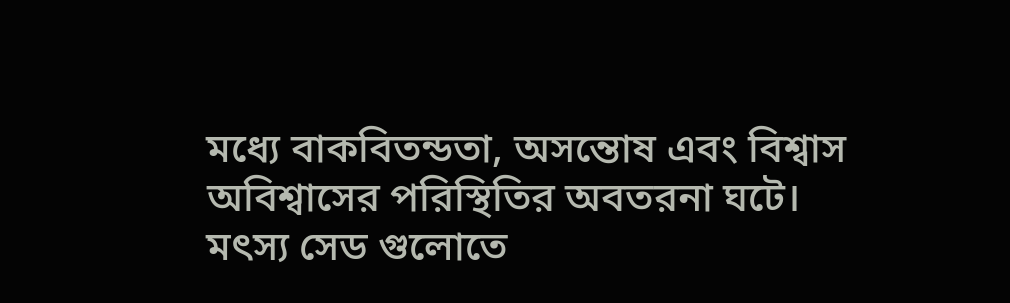মধ্যে বাকবিতন্ডতা, অসন্তোষ এবং বিশ্বাস অবিশ্বাসের পরিস্থিতির অবতরনা ঘটে। মৎস্য সেড গুলোতে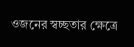ওজনের স্বচ্ছতার ক্ষেত্রে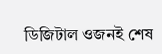ডিজিটাল ওজনই শেষ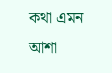কথা এমন আশা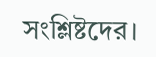সংশ্লিষ্টদের।